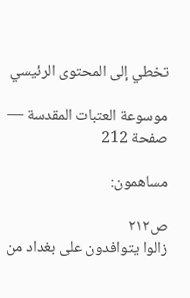تخطي إلى المحتوى الرئيسي

موسوعة العتبات المقدسة — صفحة 212

مساهمون:

ص٢١٢
زالوا يتوافدون على بغداد من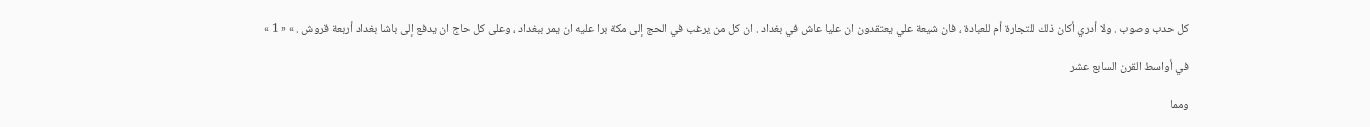كل حدب وصوب . ولا أدري أكان ذلك للتجارة أم للعبادة ، فان شيعة علي يعتقدون ان عليا عاش في بغداد . ان كل من يرغب في الحج إلى مكة برا عليه ان يمر ببغداد ، وعلى كل حاج ان يدفع إلى باشا بغداد أربعة قروش . » « 1 »

في أواسط القرن السابع عشر

ومما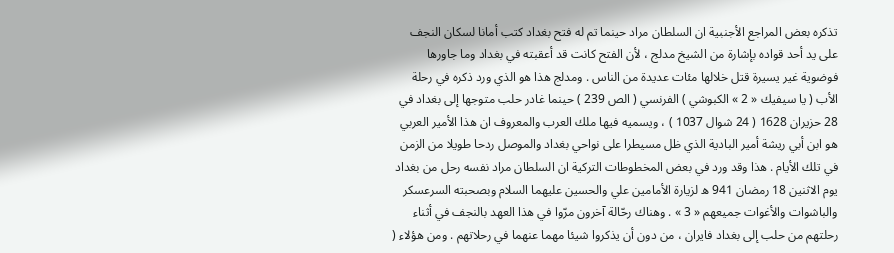تذكره بعض المراجع الأجنبية ان السلطان مراد حينما تم له فتح بغداد كتب أمانا لسكان النجف على يد أحد قواده بإشارة من الشيخ مدلج ، لأن الفتح كانت قد أعقبته في بغداد وما جاورها فوضوية غير يسيرة قتل خلالها مئات عديدة من الناس . ومدلج هذا هو الذي ورد ذكره في رحلة الأب ( يا سيفيك « 2 » الكبوشي ) الفرنسي ( الص 239 ) حينما غادر حلب متوجها إلى بغداد في 28 حزيران 1628 ( 24 شوال 1037 ) ، ويسميه فيها ملك العرب والمعروف ان هذا الأمير العربي هو ابن أبي ريشة أمير البادية الذي ظل مسيطرا على نواحي بغداد والموصل ردحا طويلا من الزمن في تلك الأيام . هذا وقد ورد في بعض المخطوطات التركية ان السلطان مراد نفسه رحل من بغداد يوم الاثنين 18 رمضان 941 ه لزيارة الأمامين علي والحسين عليهما السلام وبصحبته السرعسكر والباشوات والأغوات جميعهم « 3 » . وهناك رحّالة آخرون مرّوا في هذا العهد بالنجف في أثناء رحلتهم من حلب إلى بغداد فايران ، من دون أن يذكروا شيئا مهما عنهما في رحلاتهم . ومن هؤلاء (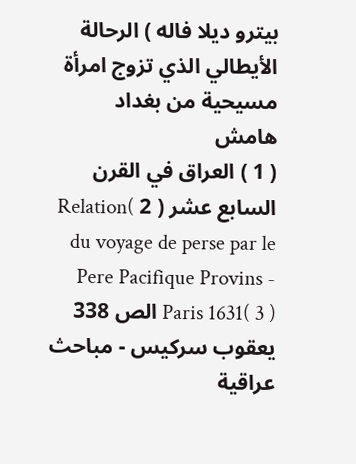بيترو ديلا فاله ) الرحالة الأيطالي الذي تزوج امرأة مسيحية من بغداد
هامش
( 1 ) العراق في القرن السابع عشر ( 2 )Relation du voyage de perse par le Pere Pacifique Provins - Paris 1631( 3 ) الص 338 يعقوب سركيس - مباحث عراقية